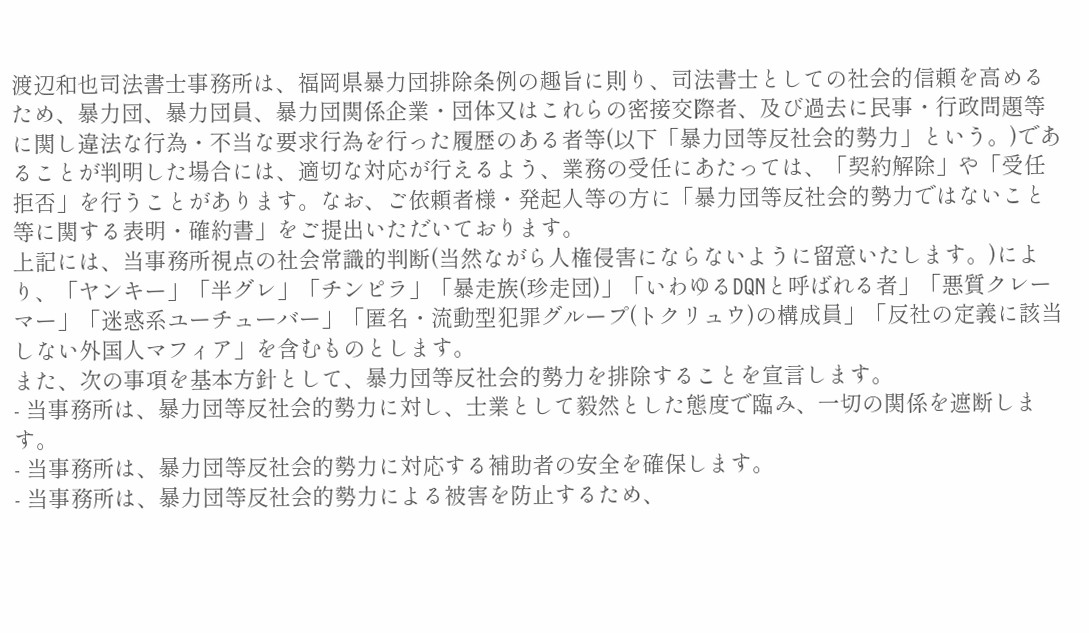渡辺和也司法書士事務所は、福岡県暴力団排除条例の趣旨に則り、司法書士としての社会的信頼を高めるため、暴力団、暴力団員、暴力団関係企業・団体又はこれらの密接交際者、及び過去に民事・行政問題等に関し違法な行為・不当な要求行為を行った履歴のある者等(以下「暴力団等反社会的勢力」という。)であることが判明した場合には、適切な対応が行えるよう、業務の受任にあたっては、「契約解除」や「受任拒否」を行うことがあります。なお、ご依頼者様・発起人等の方に「暴力団等反社会的勢力ではないこと等に関する表明・確約書」をご提出いただいております。
上記には、当事務所視点の社会常識的判断(当然ながら人権侵害にならないように留意いたします。)により、「ヤンキー」「半グレ」「チンピラ」「暴走族(珍走団)」「いわゆるDQNと呼ばれる者」「悪質クレーマー」「迷惑系ユーチューバー」「匿名・流動型犯罪グループ(トクリュウ)の構成員」「反社の定義に該当しない外国人マフィア」を含むものとします。
また、次の事項を基本方針として、暴力団等反社会的勢力を排除することを宣言します。
- 当事務所は、暴力団等反社会的勢力に対し、士業として毅然とした態度で臨み、一切の関係を遮断します。
- 当事務所は、暴力団等反社会的勢力に対応する補助者の安全を確保します。
- 当事務所は、暴力団等反社会的勢力による被害を防止するため、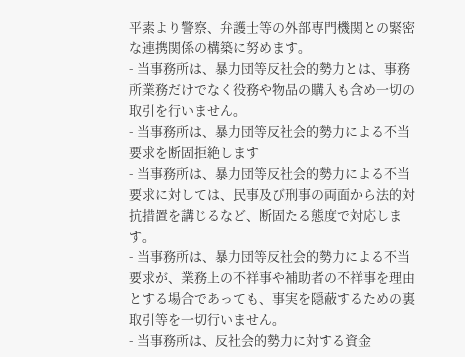平素より警察、弁護士等の外部専門機関との緊密な連携関係の構築に努めます。
- 当事務所は、暴力団等反社会的勢力とは、事務所業務だけでなく役務や物品の購入も含め一切の取引を行いません。
- 当事務所は、暴力団等反社会的勢力による不当要求を断固拒絶します
- 当事務所は、暴力団等反社会的勢力による不当要求に対しては、民事及び刑事の両面から法的対抗措置を講じるなど、断固たる態度で対応します。
- 当事務所は、暴力団等反社会的勢力による不当要求が、業務上の不祥事や補助者の不祥事を理由とする場合であっても、事実を隠蔽するための裏取引等を一切行いません。
- 当事務所は、反社会的勢力に対する資金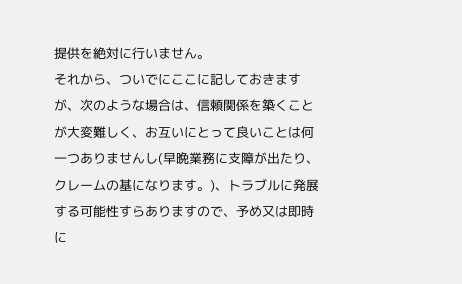提供を絶対に行いません。
それから、ついでにここに記しておきますが、次のような場合は、信頼関係を築くことが大変難しく、お互いにとって良いことは何一つありませんし(早晩業務に支障が出たり、クレームの基になります。)、トラブルに発展する可能性すらありますので、予め又は即時に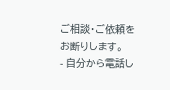ご相談・ご依頼をお断りします。
- 自分から電話し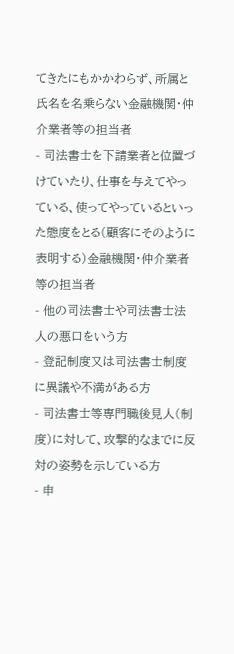てきたにもかかわらず、所属と氏名を名乗らない金融機関・仲介業者等の担当者
- 司法書士を下請業者と位置づけていたり、仕事を与えてやっている、使ってやっているといった態度をとる(顧客にそのように表明する)金融機関・仲介業者等の担当者
- 他の司法書士や司法書士法人の悪口をいう方
- 登記制度又は司法書士制度に異議や不満がある方
- 司法書士等専門職後見人(制度)に対して、攻撃的なまでに反対の姿勢を示している方
- 申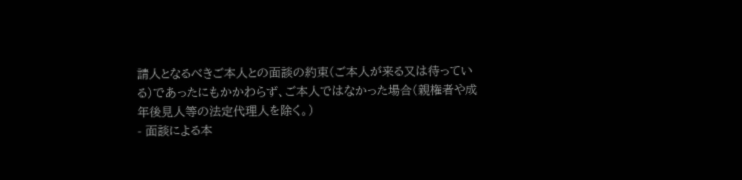請人となるべきご本人との面談の約束(ご本人が来る又は待っている)であったにもかかわらず、ご本人ではなかった場合(親権者や成年後見人等の法定代理人を除く。)
- 面談による本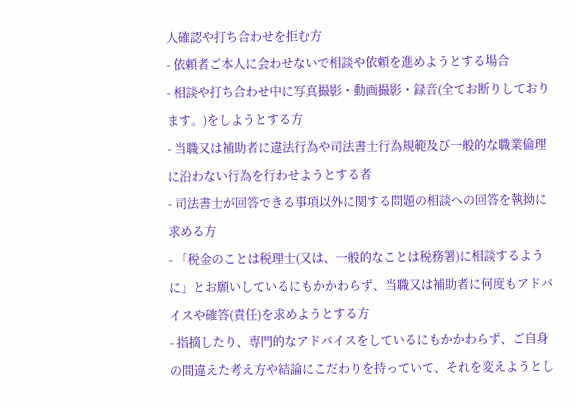人確認や打ち合わせを拒む方
- 依頼者ご本人に会わせないで相談や依頼を進めようとする場合
- 相談や打ち合わせ中に写真撮影・動画撮影・録音(全てお断りしております。)をしようとする方
- 当職又は補助者に違法行為や司法書士行為規範及び一般的な職業倫理に沿わない行為を行わせようとする者
- 司法書士が回答できる事項以外に関する問題の相談への回答を執拗に求める方
- 「税金のことは税理士(又は、一般的なことは税務署)に相談するように」とお願いしているにもかかわらず、当職又は補助者に何度もアドバイスや確答(責任)を求めようとする方
- 指摘したり、専門的なアドバイスをしているにもかかわらず、ご自身の間違えた考え方や結論にこだわりを持っていて、それを変えようとし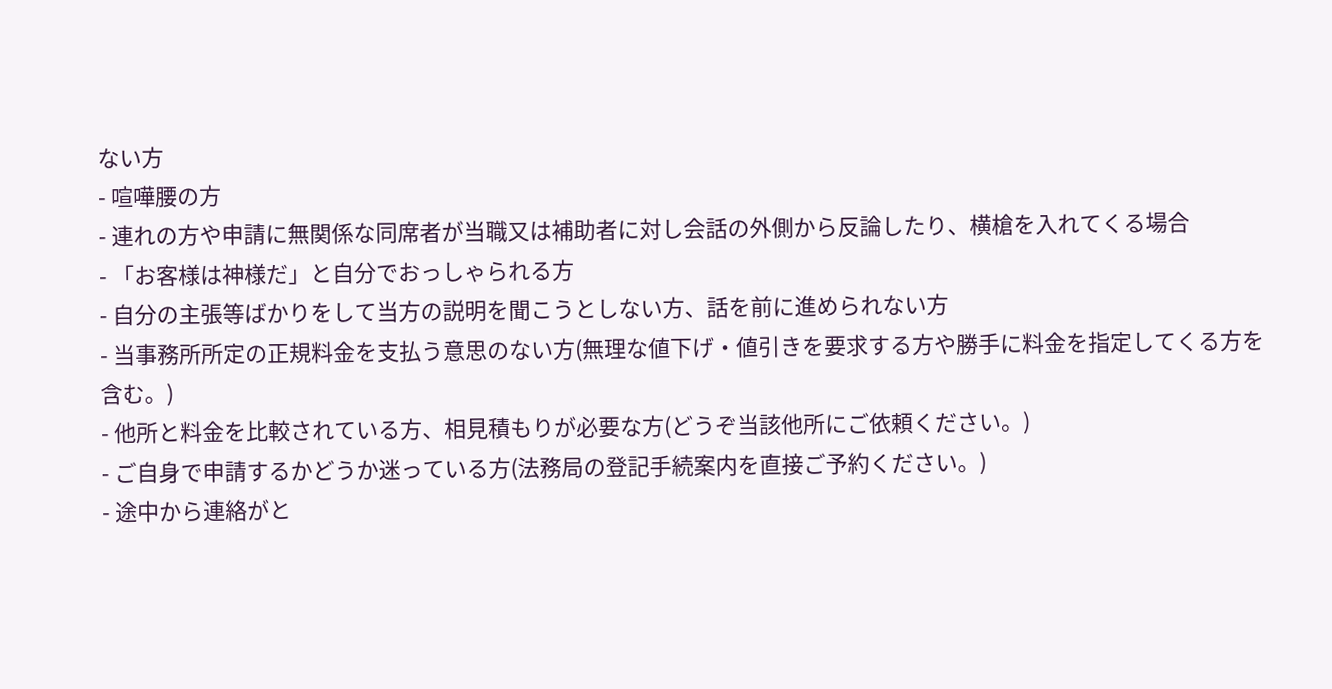ない方
- 喧嘩腰の方
- 連れの方や申請に無関係な同席者が当職又は補助者に対し会話の外側から反論したり、横槍を入れてくる場合
- 「お客様は神様だ」と自分でおっしゃられる方
- 自分の主張等ばかりをして当方の説明を聞こうとしない方、話を前に進められない方
- 当事務所所定の正規料金を支払う意思のない方(無理な値下げ・値引きを要求する方や勝手に料金を指定してくる方を含む。)
- 他所と料金を比較されている方、相見積もりが必要な方(どうぞ当該他所にご依頼ください。)
- ご自身で申請するかどうか迷っている方(法務局の登記手続案内を直接ご予約ください。)
- 途中から連絡がと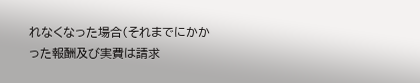れなくなった場合(それまでにかかった報酬及び実費は請求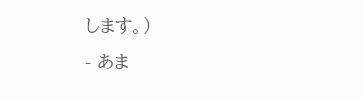します。)
- あま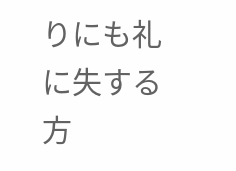りにも礼に失する方